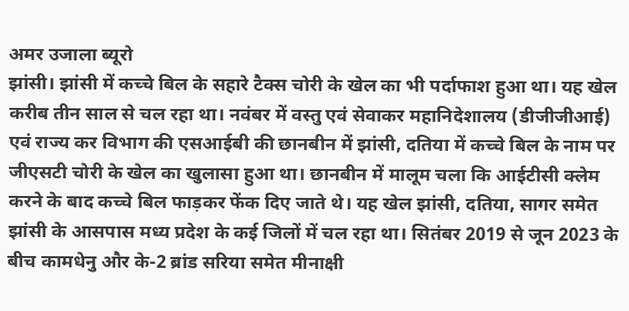अमर उजाला ब्यूरो
झांसी। झांसी में कच्चे बिल के सहारे टैक्स चोरी के खेल का भी पर्दाफाश हुआ था। यह खेल करीब तीन साल से चल रहा था। नवंबर में वस्तु एवं सेवाकर महानिदेशालय (डीजीजीआई) एवं राज्य कर विभाग की एसआईबी की छानबीन में झांसी, दतिया में कच्चे बिल के नाम पर जीएसटी चोरी के खेल का खुलासा हुआ था। छानबीन में मालूम चला कि आईटीसी क्लेम करने के बाद कच्चे बिल फाड़कर फेंक दिए जाते थे। यह खेल झांसी, दतिया, सागर समेत झांसी के आसपास मध्य प्रदेश के कई जिलों में चल रहा था। सितंबर 2019 से जून 2023 के बीच कामधेनु और के-2 ब्रांड सरिया समेत मीनाक्षी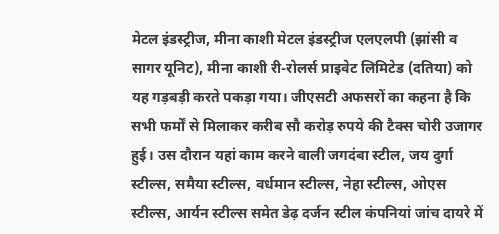मेटल इंडस्ट्रीज, मीना काशी मेटल इंडस्ट्रीज एलएलपी (झांसी व सागर यूनिट), मीना काशी री-रोलर्स प्राइवेट लिमिटेड (दतिया) को यह गड़बड़ी करते पकड़ा गया। जीएसटी अफसरों का कहना है कि सभी फर्मों से मिलाकर करीब सौ करोड़ रुपये की टैक्स चोरी उजागर हुई। उस दौरान यहां काम करने वाली जगदंबा स्टील, जय दुर्गा स्टील्स, समैया स्टील्स, वर्धमान स्टील्स, नेहा स्टील्स, ओएस स्टील्स, आर्यन स्टील्स समेत डेढ़ दर्जन स्टील कंपनियां जांच दायरे में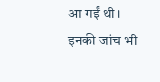आ गईं थी। इनकी जांच भी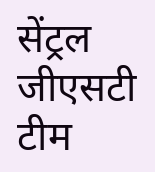सेंट्रल जीएसटी टीम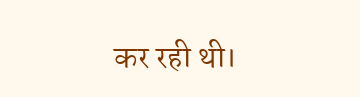कर रही थी।